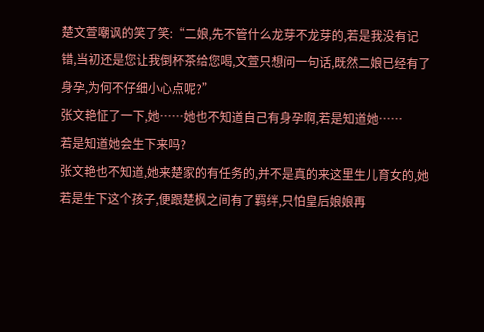楚文萱嘲讽的笑了笑:“二娘,先不管什么龙芽不龙芽的,若是我没有记错,当初还是您让我倒杯茶给您喝,文萱只想问一句话,既然二娘已经有了身孕,为何不仔细小心点呢?”
张文艳怔了一下,她……她也不知道自己有身孕啊,若是知道她……
若是知道她会生下来吗?
张文艳也不知道,她来楚家的有任务的,并不是真的来这里生儿育女的,她若是生下这个孩子,便跟楚枫之间有了羁绊,只怕皇后娘娘再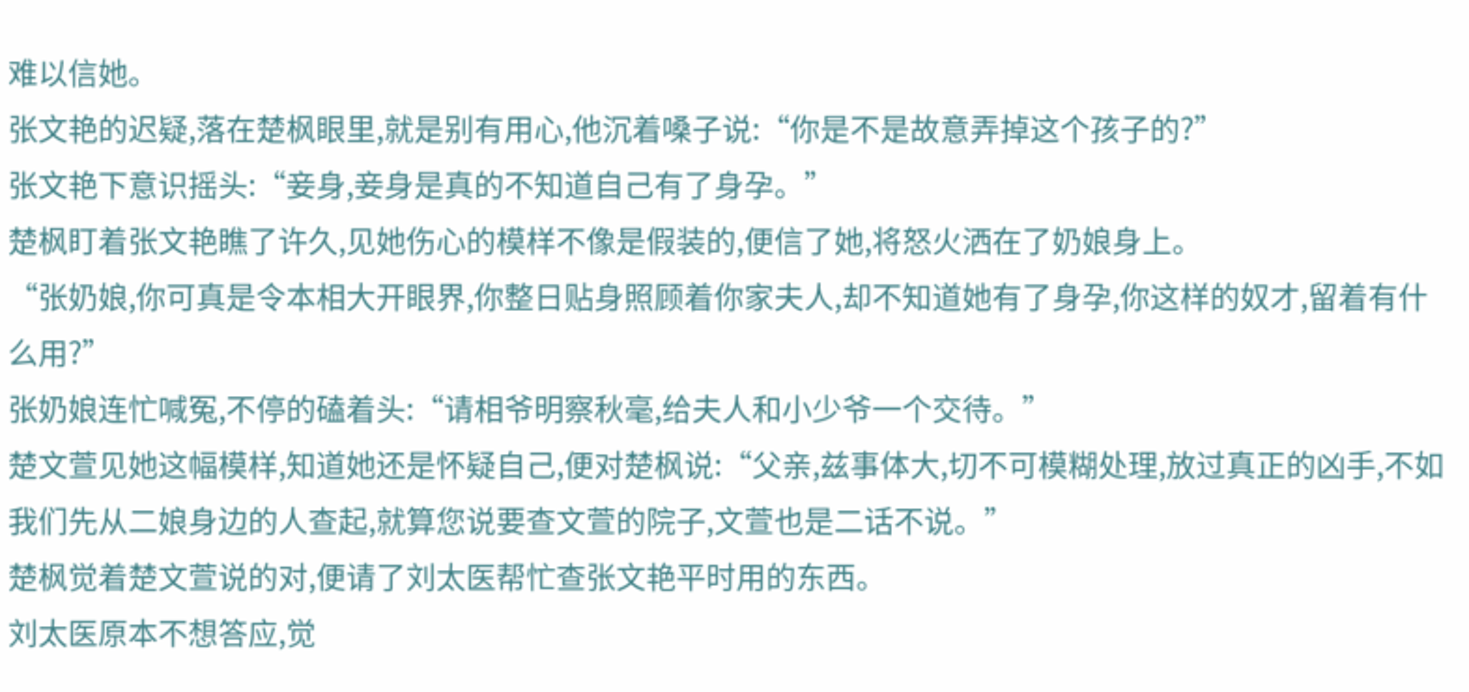难以信她。
张文艳的迟疑,落在楚枫眼里,就是别有用心,他沉着嗓子说:“你是不是故意弄掉这个孩子的?”
张文艳下意识摇头:“妾身,妾身是真的不知道自己有了身孕。”
楚枫盯着张文艳瞧了许久,见她伤心的模样不像是假装的,便信了她,将怒火洒在了奶娘身上。
“张奶娘,你可真是令本相大开眼界,你整日贴身照顾着你家夫人,却不知道她有了身孕,你这样的奴才,留着有什么用?”
张奶娘连忙喊冤,不停的磕着头:“请相爷明察秋毫,给夫人和小少爷一个交待。”
楚文萱见她这幅模样,知道她还是怀疑自己,便对楚枫说:“父亲,兹事体大,切不可模糊处理,放过真正的凶手,不如我们先从二娘身边的人查起,就算您说要查文萱的院子,文萱也是二话不说。”
楚枫觉着楚文萱说的对,便请了刘太医帮忙查张文艳平时用的东西。
刘太医原本不想答应,觉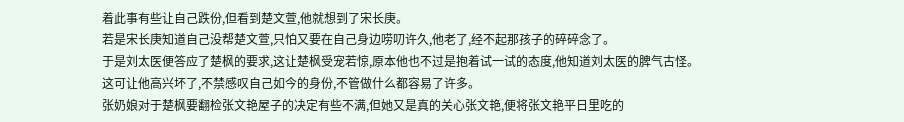着此事有些让自己跌份,但看到楚文萱,他就想到了宋长庚。
若是宋长庚知道自己没帮楚文萱,只怕又要在自己身边唠叨许久,他老了,经不起那孩子的碎碎念了。
于是刘太医便答应了楚枫的要求,这让楚枫受宠若惊,原本他也不过是抱着试一试的态度,他知道刘太医的脾气古怪。
这可让他高兴坏了,不禁感叹自己如今的身份,不管做什么都容易了许多。
张奶娘对于楚枫要翻检张文艳屋子的决定有些不满,但她又是真的关心张文艳,便将张文艳平日里吃的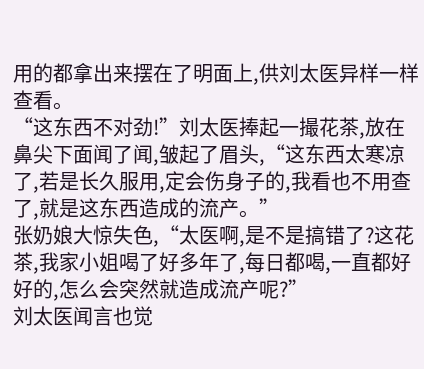用的都拿出来摆在了明面上,供刘太医异样一样查看。
“这东西不对劲!”刘太医捧起一撮花茶,放在鼻尖下面闻了闻,皱起了眉头,“这东西太寒凉了,若是长久服用,定会伤身子的,我看也不用查了,就是这东西造成的流产。”
张奶娘大惊失色,“太医啊,是不是搞错了?这花茶,我家小姐喝了好多年了,每日都喝,一直都好好的,怎么会突然就造成流产呢?”
刘太医闻言也觉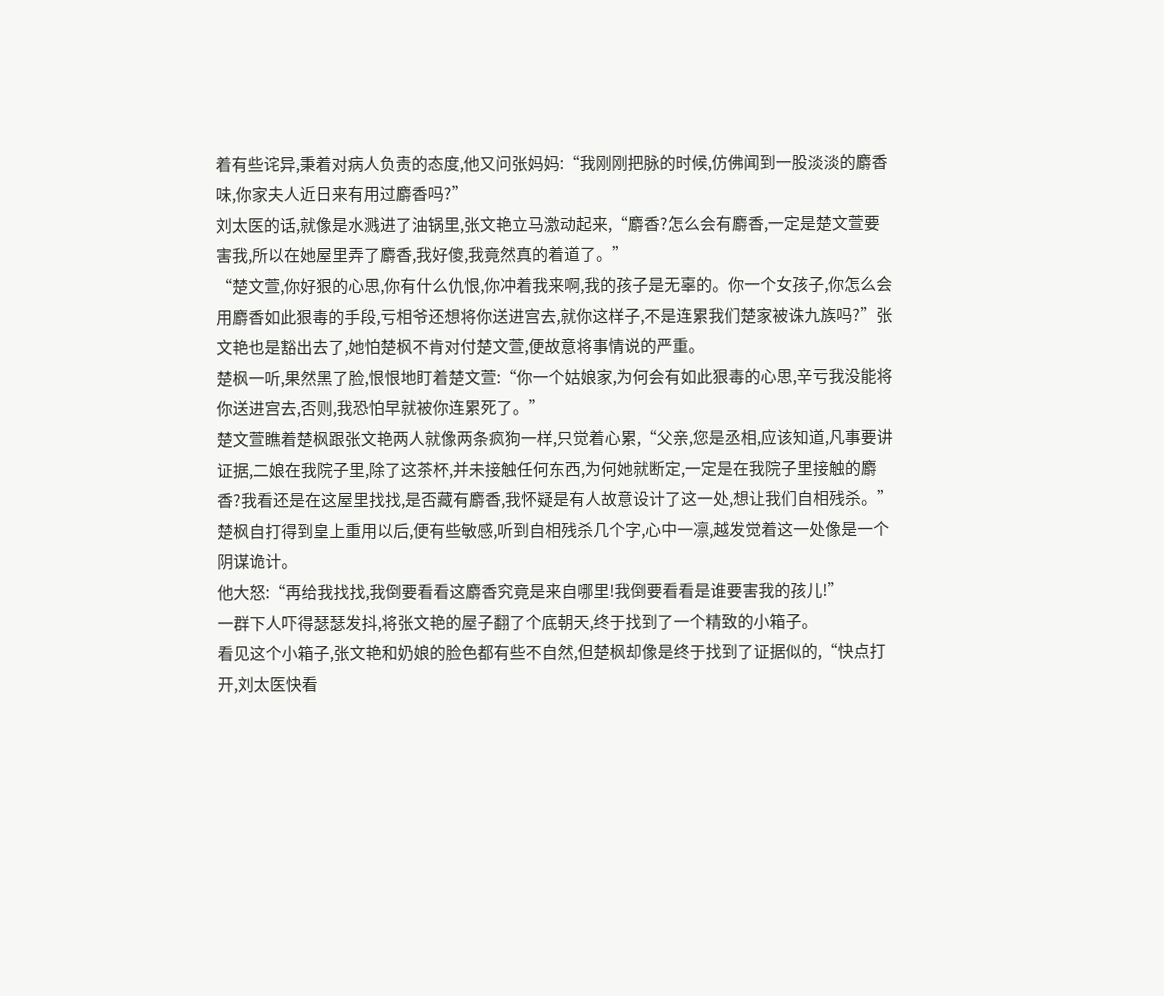着有些诧异,秉着对病人负责的态度,他又问张妈妈:“我刚刚把脉的时候,仿佛闻到一股淡淡的麝香味,你家夫人近日来有用过麝香吗?”
刘太医的话,就像是水溅进了油锅里,张文艳立马激动起来,“麝香?怎么会有麝香,一定是楚文萱要害我,所以在她屋里弄了麝香,我好傻,我竟然真的着道了。”
“楚文萱,你好狠的心思,你有什么仇恨,你冲着我来啊,我的孩子是无辜的。你一个女孩子,你怎么会用麝香如此狠毒的手段,亏相爷还想将你送进宫去,就你这样子,不是连累我们楚家被诛九族吗?”张文艳也是豁出去了,她怕楚枫不肯对付楚文萱,便故意将事情说的严重。
楚枫一听,果然黑了脸,恨恨地盯着楚文萱:“你一个姑娘家,为何会有如此狠毒的心思,辛亏我没能将你送进宫去,否则,我恐怕早就被你连累死了。”
楚文萱瞧着楚枫跟张文艳两人就像两条疯狗一样,只觉着心累,“父亲,您是丞相,应该知道,凡事要讲证据,二娘在我院子里,除了这茶杯,并未接触任何东西,为何她就断定,一定是在我院子里接触的麝香?我看还是在这屋里找找,是否藏有麝香,我怀疑是有人故意设计了这一处,想让我们自相残杀。”
楚枫自打得到皇上重用以后,便有些敏感,听到自相残杀几个字,心中一凛,越发觉着这一处像是一个阴谋诡计。
他大怒:“再给我找找,我倒要看看这麝香究竟是来自哪里!我倒要看看是谁要害我的孩儿!”
一群下人吓得瑟瑟发抖,将张文艳的屋子翻了个底朝天,终于找到了一个精致的小箱子。
看见这个小箱子,张文艳和奶娘的脸色都有些不自然,但楚枫却像是终于找到了证据似的,“快点打开,刘太医快看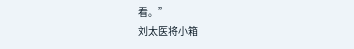看。”
刘太医将小箱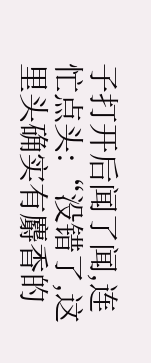子打开后闻了闻,连忙点头:“没错了,这里头确实有麝香的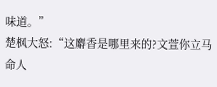味道。”
楚枫大怒:“这麝香是哪里来的?文萱你立马命人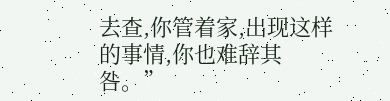去查,你管着家,出现这样的事情,你也难辞其咎。”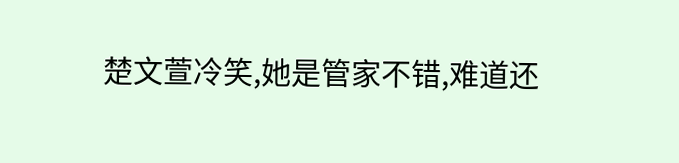楚文萱冷笑,她是管家不错,难道还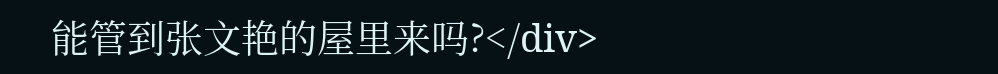能管到张文艳的屋里来吗?</div>